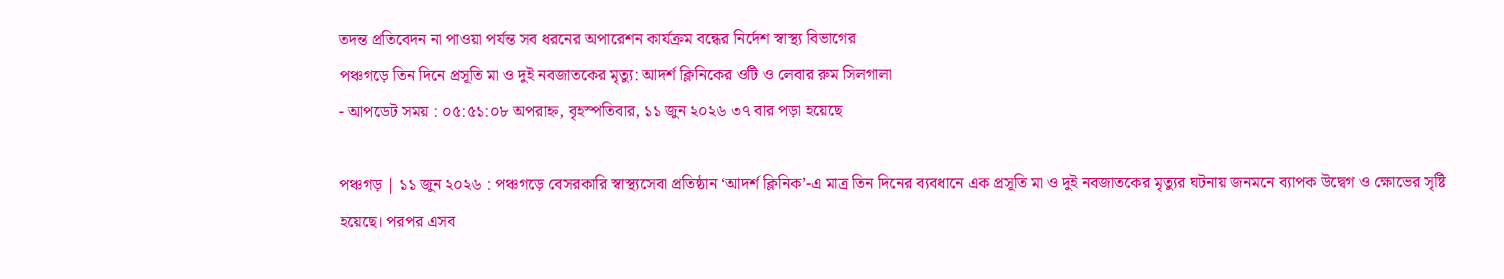তদন্ত প্রতিবেদন না পাওয়া পর্যন্ত সব ধরনের অপারেশন কার্যক্রম বন্ধের নির্দেশ স্বাস্থ্য বিভাগের
পঞ্চগড়ে তিন দিনে প্রসূতি মা ও দুই নবজাতকের মৃত্যু: আদর্শ ক্লিনিকের ওটি ও লেবার রুম সিলগালা
- আপডেট সময় : ০৫:৫১:০৮ অপরাহ্ন, বৃহস্পতিবার, ১১ জুন ২০২৬ ৩৭ বার পড়া হয়েছে

পঞ্চগড় | ১১ জুন ২০২৬ : পঞ্চগড়ে বেসরকারি স্বাস্থ্যসেবা প্রতিষ্ঠান ‘আদর্শ ক্লিনিক’-এ মাত্র তিন দিনের ব্যবধানে এক প্রসূতি মা ও দুই নবজাতকের মৃত্যুর ঘটনায় জনমনে ব্যাপক উদ্বেগ ও ক্ষোভের সৃষ্টি হয়েছে। পরপর এসব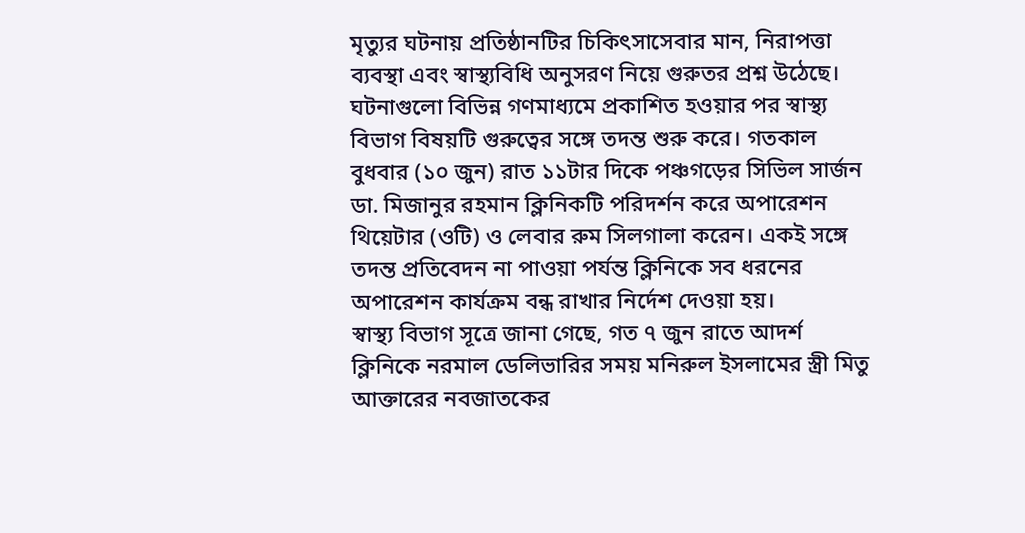মৃত্যুর ঘটনায় প্রতিষ্ঠানটির চিকিৎসাসেবার মান, নিরাপত্তা ব্যবস্থা এবং স্বাস্থ্যবিধি অনুসরণ নিয়ে গুরুতর প্রশ্ন উঠেছে।
ঘটনাগুলো বিভিন্ন গণমাধ্যমে প্রকাশিত হওয়ার পর স্বাস্থ্য বিভাগ বিষয়টি গুরুত্বের সঙ্গে তদন্ত শুরু করে। গতকাল বুধবার (১০ জুন) রাত ১১টার দিকে পঞ্চগড়ের সিভিল সার্জন ডা. মিজানুর রহমান ক্লিনিকটি পরিদর্শন করে অপারেশন থিয়েটার (ওটি) ও লেবার রুম সিলগালা করেন। একই সঙ্গে তদন্ত প্রতিবেদন না পাওয়া পর্যন্ত ক্লিনিকে সব ধরনের অপারেশন কার্যক্রম বন্ধ রাখার নির্দেশ দেওয়া হয়।
স্বাস্থ্য বিভাগ সূত্রে জানা গেছে, গত ৭ জুন রাতে আদর্শ ক্লিনিকে নরমাল ডেলিভারির সময় মনিরুল ইসলামের স্ত্রী মিতু আক্তারের নবজাতকের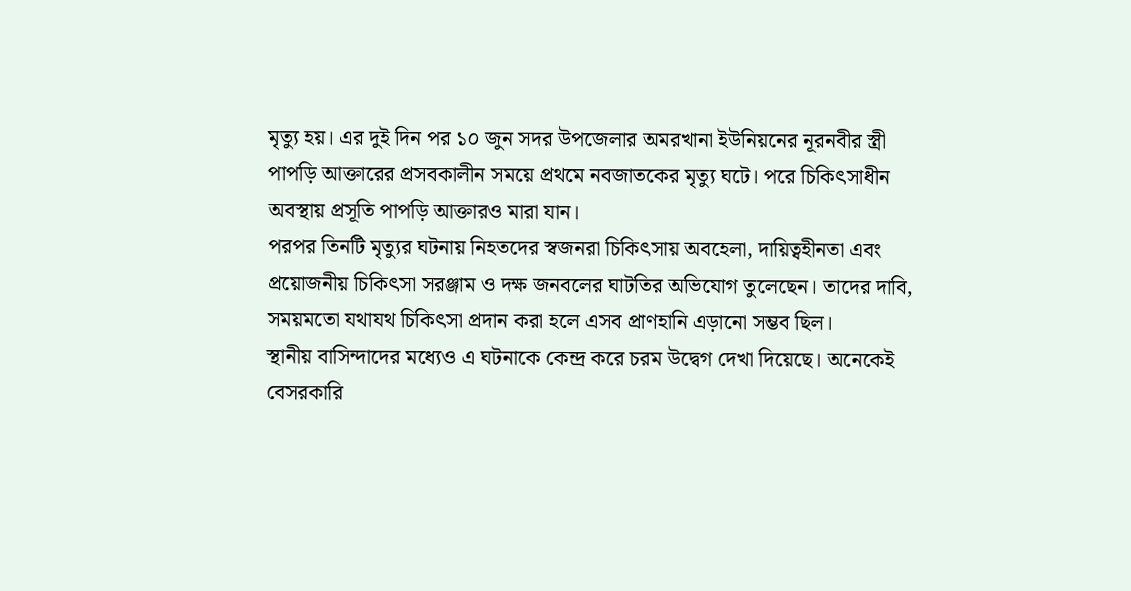মৃত্যু হয়। এর দুই দিন পর ১০ জুন সদর উপজেলার অমরখানা ইউনিয়নের নূরনবীর স্ত্রী পাপড়ি আক্তারের প্রসবকালীন সময়ে প্রথমে নবজাতকের মৃত্যু ঘটে। পরে চিকিৎসাধীন অবস্থায় প্রসূতি পাপড়ি আক্তারও মারা যান।
পরপর তিনটি মৃত্যুর ঘটনায় নিহতদের স্বজনরা চিকিৎসায় অবহেলা, দায়িত্বহীনতা এবং প্রয়োজনীয় চিকিৎসা সরঞ্জাম ও দক্ষ জনবলের ঘাটতির অভিযোগ তুলেছেন। তাদের দাবি, সময়মতো যথাযথ চিকিৎসা প্রদান করা হলে এসব প্রাণহানি এড়ানো সম্ভব ছিল।
স্থানীয় বাসিন্দাদের মধ্যেও এ ঘটনাকে কেন্দ্র করে চরম উদ্বেগ দেখা দিয়েছে। অনেকেই বেসরকারি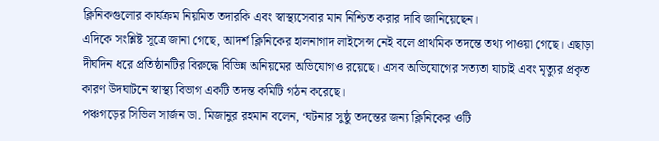ক্লিনিকগুলোর কার্যক্রম নিয়মিত তদারকি এবং স্বাস্থ্যসেবার মান নিশ্চিত করার দাবি জানিয়েছেন।
এদিকে সংশ্লিষ্ট সূত্রে জানা গেছে, আদর্শ ক্লিনিকের হালনাগাদ লাইসেন্স নেই বলে প্রাথমিক তদন্তে তথ্য পাওয়া গেছে। এছাড়া দীর্ঘদিন ধরে প্রতিষ্ঠানটির বিরুদ্ধে বিভিন্ন অনিয়মের অভিযোগও রয়েছে। এসব অভিযোগের সত্যতা যাচাই এবং মৃত্যুর প্রকৃত কারণ উদঘাটনে স্বাস্থ্য বিভাগ একটি তদন্ত কমিটি গঠন করেছে।
পঞ্চগড়ের সিভিল সার্জন ডা. মিজানুর রহমান বলেন, ‘ঘটনার সুষ্ঠু তদন্তের জন্য ক্লিনিকের ওটি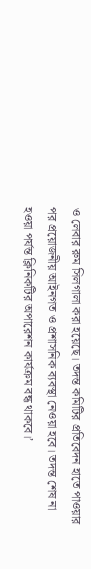ও লেবার রুম সিলগালা করা হয়েছে। তদন্ত কমিটির প্রতিবেদন হাতে পাওয়ার পর প্রয়োজনীয় আইনগত ও প্রশাসনিক ব্যবস্থা নেওয়া হবে। তদন্ত শেষ না হওয়া পর্যন্ত ক্লিনিকটির অপারেশন কার্যক্রম বন্ধ থাকবে।’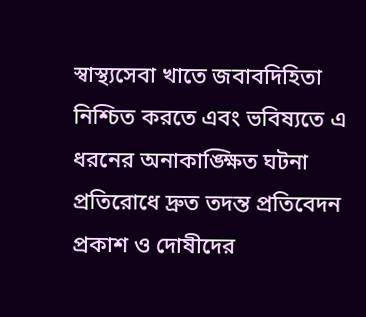স্বাস্থ্যসেবা খাতে জবাবদিহিতা নিশ্চিত করতে এবং ভবিষ্যতে এ ধরনের অনাকাঙ্ক্ষিত ঘটনা প্রতিরোধে দ্রুত তদন্ত প্রতিবেদন প্রকাশ ও দোষীদের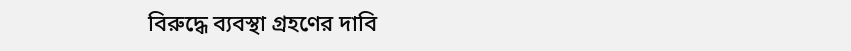বিরুদ্ধে ব্যবস্থা গ্রহণের দাবি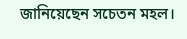জানিয়েছেন সচেতন মহল।